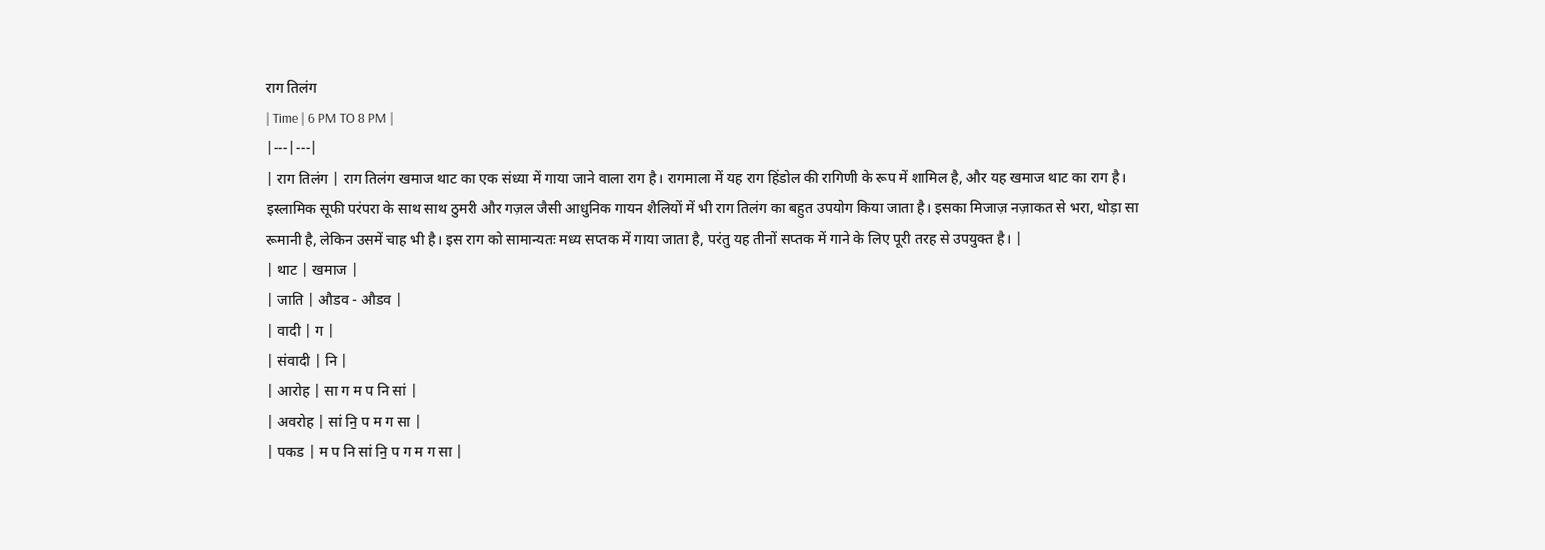राग तिलंग
| Time | 6 PM TO 8 PM |
|---|---|
| राग तिलंग | राग तिलंग खमाज थाट का एक संध्या में गाया जाने वाला राग है। रागमाला में यह राग हिंडोल की रागिणी के रूप में शामिल है, और यह खमाज थाट का राग है। इस्लामिक सूफी परंपरा के साथ साथ ठुमरी और गज़ल जैसी आधुनिक गायन शैलियों में भी राग तिलंग का बहुत उपयोग किया जाता है। इसका मिजाज़ नज़ाकत से भरा, थोड़ा सा रूमानी है, लेकिन उसमें चाह भी है। इस राग को सामान्यतः मध्य सप्तक में गाया जाता है, परंतु यह तीनों सप्तक में गाने के लिए पूरी तरह से उपयुक्त है। |
| थाट | खमाज |
| जाति | औडव - औडव |
| वादी | ग |
| संवादी | नि |
| आरोह | सा ग म प नि सां |
| अवरोह | सां नि॒ प म ग सा |
| पकड | म प नि सां नि॒ प ग म ग सा |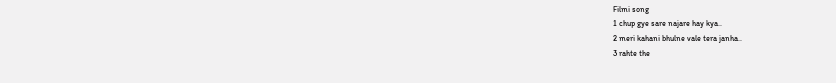Filmi song
1 chup gye sare najare hay kya..
2 meri kahani bhulne vale tera janha..
3 rahte the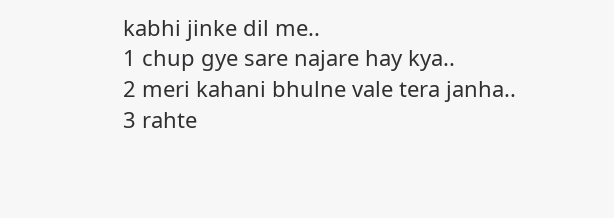kabhi jinke dil me..
1 chup gye sare najare hay kya..
2 meri kahani bhulne vale tera janha..
3 rahte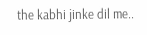the kabhi jinke dil me..